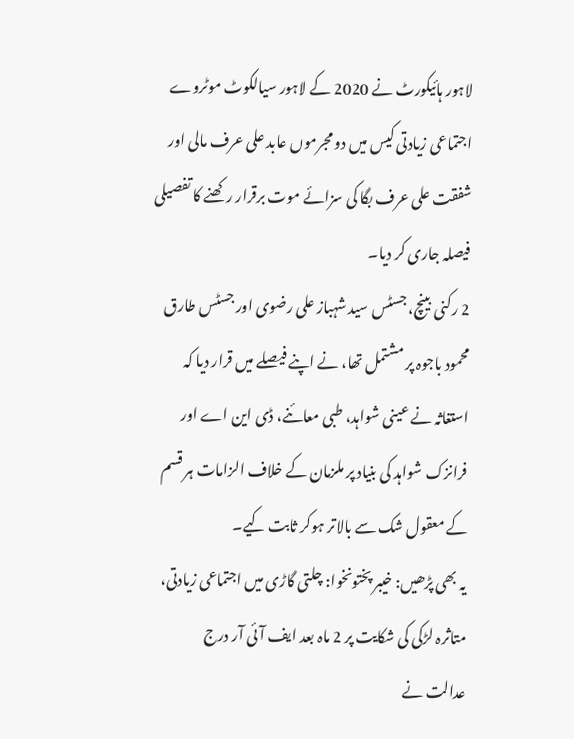لاہور ہائیکورٹ نے 2020 کے لاہور سیالکوٹ موٹروے اجتماعی زیادتی کیس میں دو مجرموں عابد علی عرف مالی اور شفقت علی عرف بگا کی سزائے موت برقرار رکھنے کا تفصیلی فیصلہ جاری کر دیا۔
2 رکنی بینچ، جسٹس سید شہباز علی رضوی اور جسٹس طارق محمود باجوہ پر مشتمل تھا، نے اپنے فیصلے میں قرار دیا کہ استغاثہ نے عینی شواہد، طبی معائنے، ڈی این اے اور فرانزک شواہد کی بنیاد پر ملزمان کے خلاف الزامات ہر قسم کے معقول شک سے بالاتر ہوکر ثابت کیے۔
یہ بھی پڑھیں: خیبر پختونخوا: چلتی گاڑی میں اجتماعی زیادتی، متاثرہ لڑکی کی شکایت پر 2 ماہ بعد ایف آئی آر درج
عدالت نے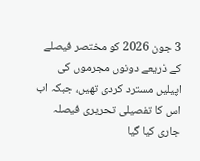3 جون 2026 کو مختصر فیصلے کے ذریعے دونوں مجرموں کی اپیلیں مسترد کردی تھیں، جبکہ اب اس کا تفصیلی تحریری فیصلہ جاری کیا گیا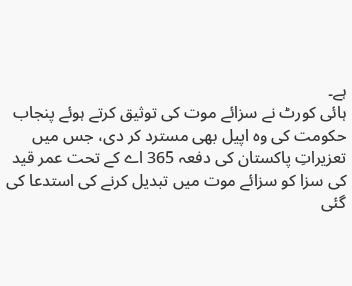ہے۔
ہائی کورٹ نے سزائے موت کی توثیق کرتے ہوئے پنجاب حکومت کی وہ اپیل بھی مسترد کر دی، جس میں تعزیراتِ پاکستان کی دفعہ 365 اے کے تحت عمر قید کی سزا کو سزائے موت میں تبدیل کرنے کی استدعا کی گئی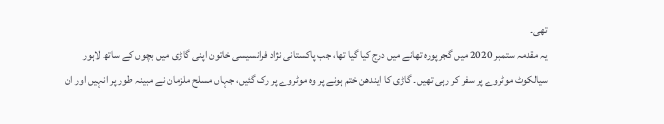تھی۔
یہ مقدمہ ستمبر 2020 میں گجرپورہ تھانے میں درج کیا گیا تھا، جب پاکستانی نژاد فرانسیسی خاتون اپنی گاڑی میں بچوں کے ساتھ لاہور سیالکوٹ موٹروے پر سفر کر رہی تھیں۔ گاڑی کا ایندھن ختم ہونے پر وہ موٹروے پر رک گئیں، جہاں مسلح ملزمان نے مبینہ طور پر انہیں اور ان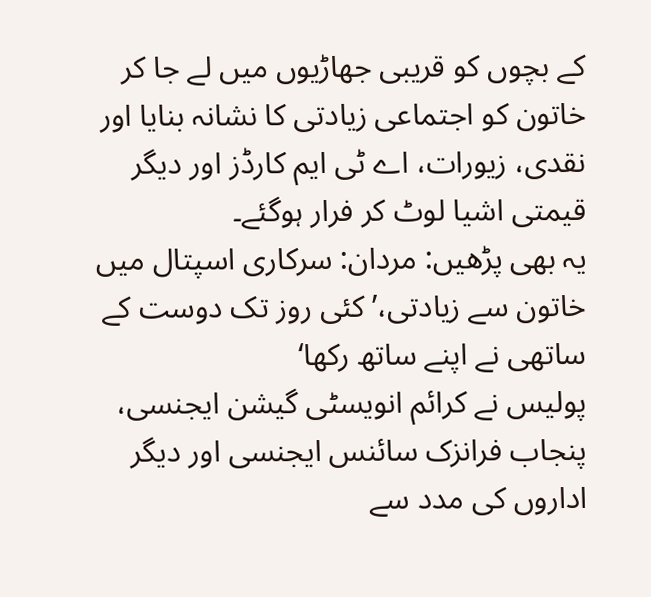کے بچوں کو قریبی جھاڑیوں میں لے جا کر خاتون کو اجتماعی زیادتی کا نشانہ بنایا اور نقدی، زیورات، اے ٹی ایم کارڈز اور دیگر قیمتی اشیا لوٹ کر فرار ہوگئے۔
یہ بھی پڑھیں: مردان: سرکاری اسپتال میں خاتون سے زیادتی،’کئی روز تک دوست کے ساتھی نے اپنے ساتھ رکھا‘
پولیس نے کرائم انویسٹی گیشن ایجنسی، پنجاب فرانزک سائنس ایجنسی اور دیگر اداروں کی مدد سے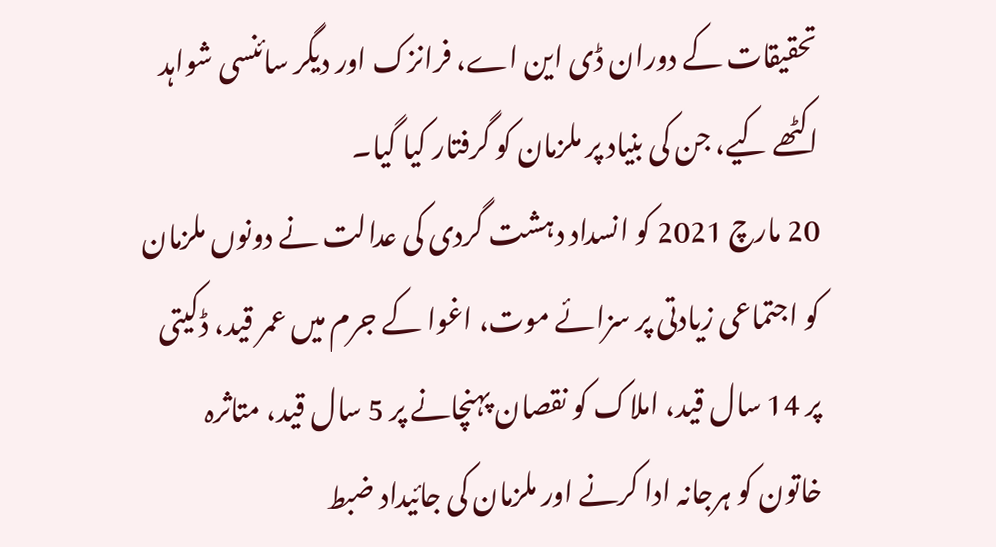تحقیقات کے دوران ڈی این اے، فرانزک اور دیگر سائنسی شواہد اکٹھے کیے، جن کی بنیاد پر ملزمان کو گرفتار کیا گیا۔
20 مارچ 2021 کو انسداد دہشت گردی کی عدالت نے دونوں ملزمان کو اجتماعی زیادتی پر سزائے موت، اغوا کے جرم میں عمر قید، ڈکیتی پر 14 سال قید، املاک کو نقصان پہنچانے پر 5 سال قید، متاثرہ خاتون کو ہرجانہ ادا کرنے اور ملزمان کی جائیداد ضبط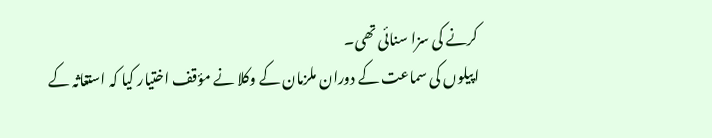کرنے کی سزا سنائی تھی۔
اپیلوں کی سماعت کے دوران ملزمان کے وکلا نے مؤقف اختیار کیا کہ استغاثہ کے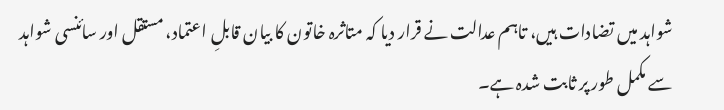شواہد میں تضادات ہیں، تاہم عدالت نے قرار دیا کہ متاثرہ خاتون کا بیان قابلِ اعتماد، مستقل اور سائنسی شواہد سے مکمل طور پر ثابت شدہ ہے۔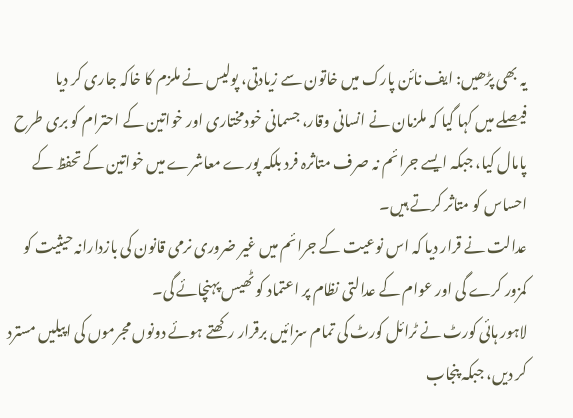یہ بھی پڑھیں: ایف نائن پارک میں خاتون سے زیادتی، پولیس نے ملزم کا خاکہ جاری کر دیا
فیصلے میں کہا گیا کہ ملزمان نے انسانی وقار، جسمانی خودمختاری اور خواتین کے احترام کو بری طرح پامال کیا، جبکہ ایسے جرائم نہ صرف متاثرہ فرد بلکہ پورے معاشرے میں خواتین کے تحفظ کے احساس کو متاثر کرتے ہیں۔
عدالت نے قرار دیا کہ اس نوعیت کے جرائم میں غیر ضروری نرمی قانون کی بازدارانہ حیثیت کو کمزور کرے گی اور عوام کے عدالتی نظام پر اعتماد کو ٹھیس پہنچائے گی۔
لاہور ہائی کورٹ نے ٹرائل کورٹ کی تمام سزائیں برقرار رکھتے ہوئے دونوں مجرموں کی اپیلیں مسترد کر دیں، جبکہ پنجاب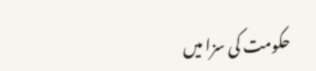حکومت کی سزا میں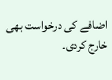اضافے کی درخواست بھی خارج کردی۔